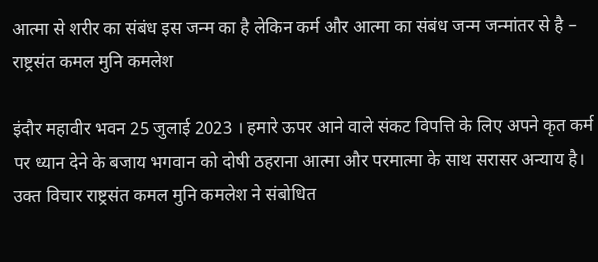आत्मा से शरीर का संबंध इस जन्म का है लेकिन कर्म और आत्मा का संबंध जन्म जन्मांतर से है – राष्ट्रसंत कमल मुनि कमलेश

इंदौर महावीर भवन 25 जुलाई 2023 । हमारे ऊपर आने वाले संकट विपत्ति के लिए अपने कृत कर्म पर ध्यान देने के बजाय भगवान को दोषी ठहराना आत्मा और परमात्मा के साथ सरासर अन्याय है। उक्त विचार राष्ट्रसंत कमल मुनि कमलेश ने संबोधित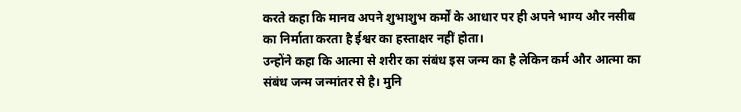करते कहा कि मानव अपने शुभाशुभ कर्मों के आधार पर ही अपने भाग्य और नसीब का निर्माता करता है ईश्वर का हस्ताक्षर नहीं होता।
उन्होंने कहा कि आत्मा से शरीर का संबंध इस जन्म का है लेकिन कर्म और आत्मा का संबंध जन्म जन्मांतर से है। मुनि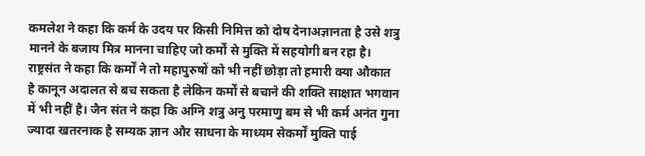कमलेश ने कहा कि कर्म के उदय पर किसी निमित्त को दोष देनाअज्ञानता है उसे शत्रु मानने के बजाय मित्र मानना चाहिए जो कर्मों से मुक्ति में सहयोगी बन रहा है। राष्ट्रसंत ने कहा कि कर्मों ने तो महापुरुषों को भी नहीं छोड़ा तो हमारी क्या औकात है कानून अदालत से बच सकता है लेकिन कर्मों से बचाने की शक्ति साक्षात भगवान में भी नहीं है। जैन संत ने कहा कि अग्नि शत्रु अनु परमाणु बम से भी कर्म अनंत गुना ज्यादा खतरनाक है सम्यक ज्ञान और साधना के माध्यम सेकर्मों मुक्ति पाई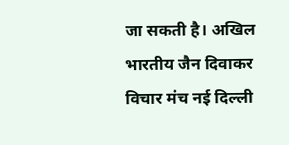जा सकती है। अखिल भारतीय जैन दिवाकर विचार मंच नई दिल्ली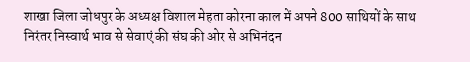शाखा जिला जोधपुर के अध्यक्ष विशाल मेहता कोरना काल में अपने 800 साथियों के साथ निरंतर निस्वार्थ भाव से सेवाएं की संघ की ओर से अभिनंदन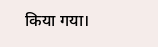किया गया।